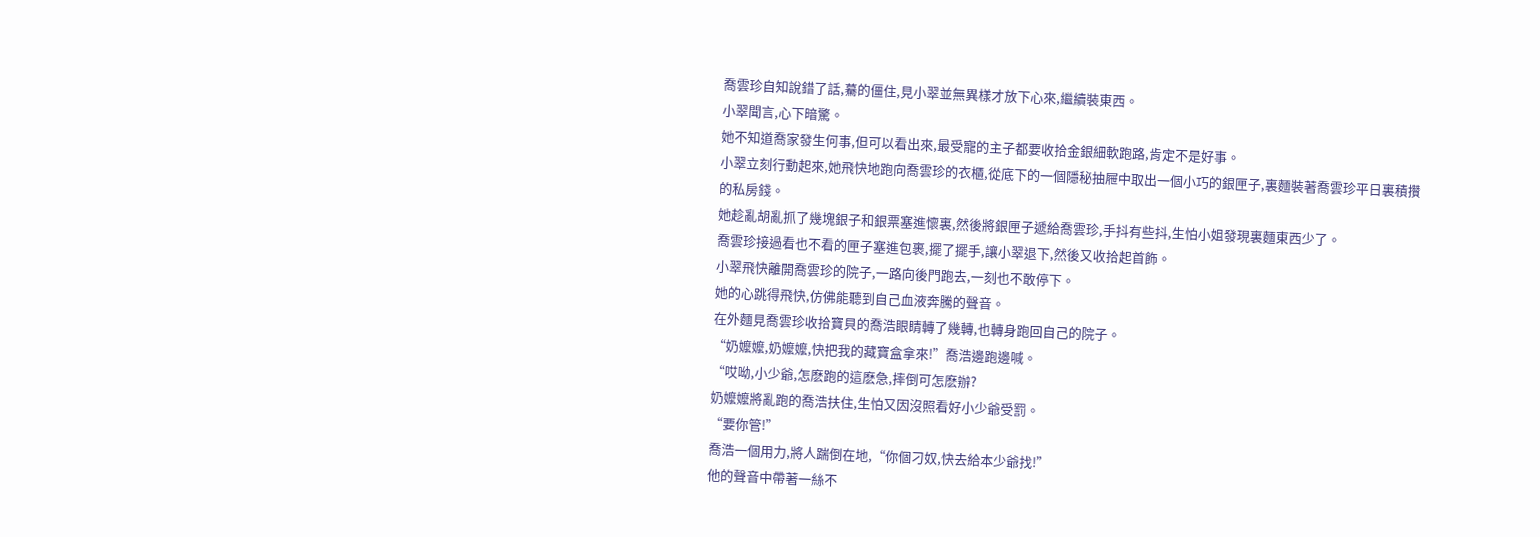喬雲珍自知說錯了話,驀的僵住,見小翠並無異樣才放下心來,繼續裝東西。
小翠聞言,心下暗驚。
她不知道喬家發生何事,但可以看出來,最受寵的主子都要收拾金銀細軟跑路,肯定不是好事。
小翠立刻行動起來,她飛快地跑向喬雲珍的衣櫃,從底下的一個隱秘抽屜中取出一個小巧的銀匣子,裏麵裝著喬雲珍平日裏積攢的私房錢。
她趁亂胡亂抓了幾塊銀子和銀票塞進懷裏,然後將銀匣子遞給喬雲珍,手抖有些抖,生怕小姐發現裏麵東西少了。
喬雲珍接過看也不看的匣子塞進包裹,擺了擺手,讓小翠退下,然後又收拾起首飾。
小翠飛快離開喬雲珍的院子,一路向後門跑去,一刻也不敢停下。
她的心跳得飛快,仿佛能聽到自己血液奔騰的聲音。
在外麵見喬雲珍收拾寶貝的喬浩眼睛轉了幾轉,也轉身跑回自己的院子。
“奶嬤嬤,奶嬤嬤,快把我的藏寶盒拿來!”喬浩邊跑邊喊。
“哎呦,小少爺,怎麽跑的這麽急,摔倒可怎麽辦?
奶嬤嬤將亂跑的喬浩扶住,生怕又因沒照看好小少爺受罰。
“要你管!”
喬浩一個用力,將人踹倒在地,“你個刁奴,快去給本少爺找!”
他的聲音中帶著一絲不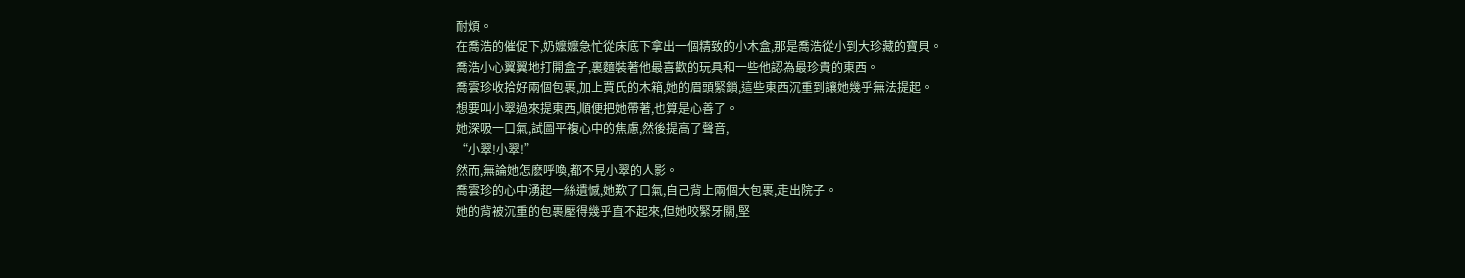耐煩。
在喬浩的催促下,奶嬤嬤急忙從床底下拿出一個精致的小木盒,那是喬浩從小到大珍藏的寶貝。
喬浩小心翼翼地打開盒子,裏麵裝著他最喜歡的玩具和一些他認為最珍貴的東西。
喬雲珍收拾好兩個包裹,加上賈氏的木箱,她的眉頭緊鎖,這些東西沉重到讓她幾乎無法提起。
想要叫小翠過來提東西,順便把她帶著,也算是心善了。
她深吸一口氣,試圖平複心中的焦慮,然後提高了聲音,
“小翠!小翠!”
然而,無論她怎麽呼喚,都不見小翠的人影。
喬雲珍的心中湧起一絲遺憾,她歎了口氣,自己背上兩個大包裹,走出院子。
她的背被沉重的包裹壓得幾乎直不起來,但她咬緊牙關,堅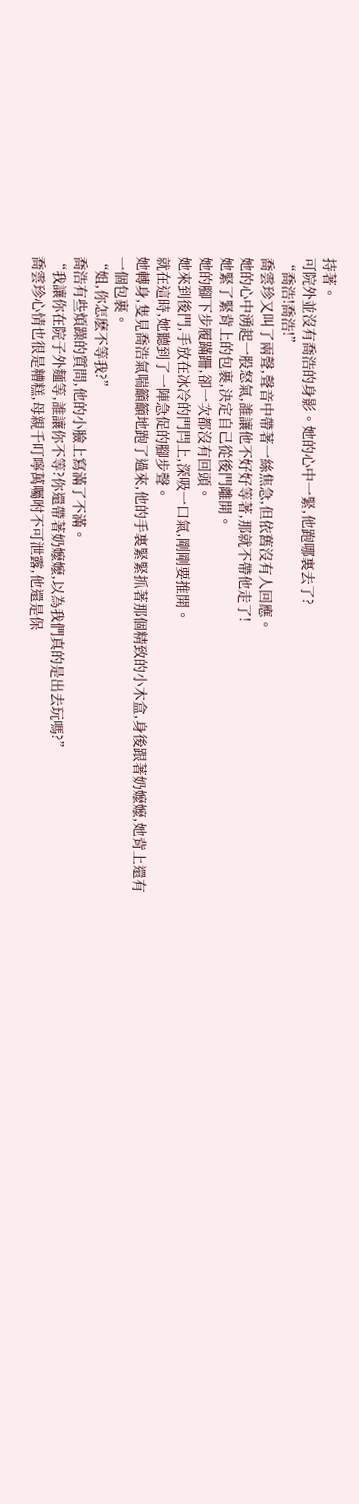持著。
可院外並沒有喬浩的身影。她的心中一緊,他跑哪裏去了?
“喬浩!喬浩!”
喬雲珍又叫了兩聲,聲音中帶著一絲焦急,但依舊沒有人回應。
她的心中湧起一股怒氣,誰讓他不好好等著,那就不帶他走了!
她緊了緊背上的包裹,決定自己從後門離開。
她的腳下步履蹣跚,卻一次都沒有回頭。
她來到後門,手放在冰冷的門閂上,深吸一口氣,剛剛要推開。
就在這時,她聽到了一陣急促的腳步聲。
她轉身,隻見喬浩氣喘籲籲地跑了過來,他的手裏緊緊抓著那個精致的小木盒,身後跟著奶嬤嬤,她背上還有一個包裹。
“姐,你怎麽不等我?”
喬浩有些煩躁的質問,他的小臉上寫滿了不滿。
“我讓你在院子外麵等,誰讓你不等?你還帶著奶嬤嬤,以為我們真的是出去玩嗎?”
喬雲珍心情也很是糟糕,母親千叮嚀萬囑咐不可泄露,他還是保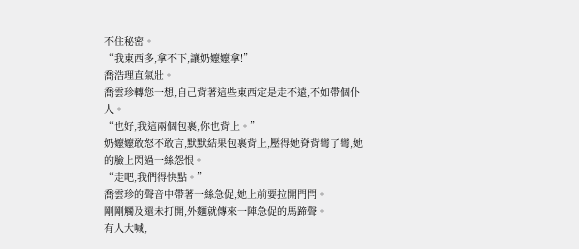不住秘密。
“我東西多,拿不下,讓奶嬤嬤拿!”
喬浩理直氣壯。
喬雲珍轉您一想,自己背著這些東西定是走不遠,不如帶個仆人。
“也好,我這兩個包裹,你也背上。”
奶嬤嬤敢怒不敢言,默默結果包裹背上,壓得她脊背彎了彎,她的臉上閃過一絲怨恨。
“走吧,我們得快點。”
喬雲珍的聲音中帶著一絲急促,她上前要拉開門閂。
剛剛觸及還未打開,外麵就傳來一陣急促的馬蹄聲。
有人大喊,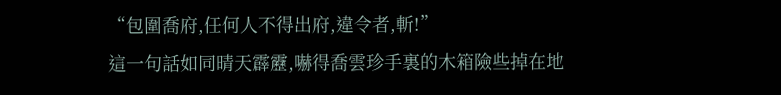“包圍喬府,任何人不得出府,違令者,斬!”
這一句話如同晴天霹靂,嚇得喬雲珍手裏的木箱險些掉在地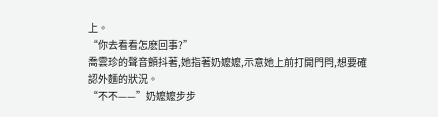上。
“你去看看怎麽回事?”
喬雲珍的聲音顫抖著,她指著奶嬤嬤,示意她上前打開門閂,想要確認外麵的狀況。
“不不——”奶嬤嬤步步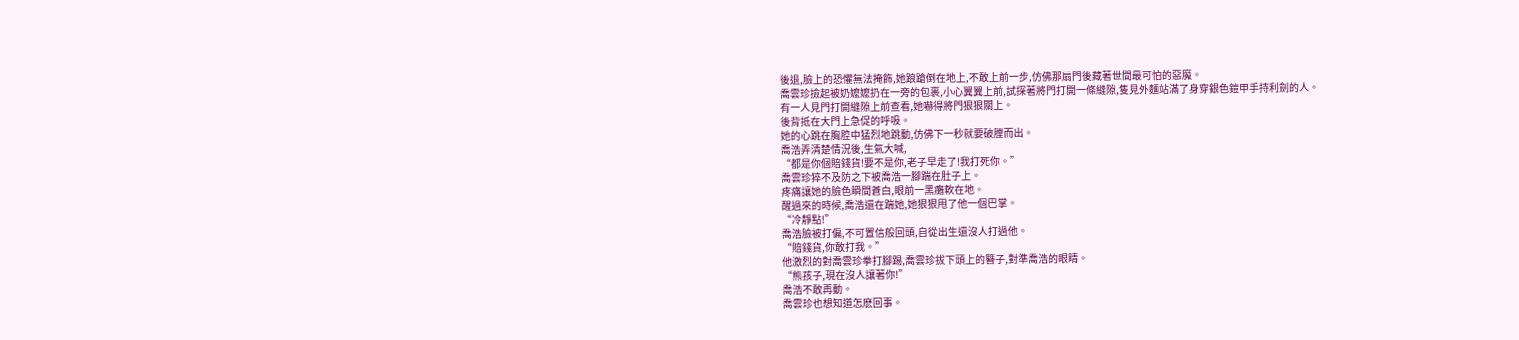後退,臉上的恐懼無法掩飾,她踉蹌倒在地上,不敢上前一步,仿佛那扇門後藏著世間最可怕的惡魔。
喬雲珍撿起被奶嬤嬤扔在一旁的包裹,小心翼翼上前,試探著將門打開一條縫隙,隻見外麵站滿了身穿銀色鎧甲手持利劍的人。
有一人見門打開縫隙上前查看,她嚇得將門狠狠關上。
後背抵在大門上急促的呼吸。
她的心跳在胸腔中猛烈地跳動,仿佛下一秒就要破膛而出。
喬浩弄清楚情況後,生氣大喊,
“都是你個賠錢貨!要不是你,老子早走了!我打死你。”
喬雲珍猝不及防之下被喬浩一腳踹在肚子上。
疼痛讓她的臉色瞬間蒼白,眼前一黑癱軟在地。
醒過來的時候,喬浩還在踹她,她狠狠甩了他一個巴掌。
“冷靜點!”
喬浩臉被打偏,不可置信般回頭,自從出生還沒人打過他。
“賠錢貨,你敢打我。”
他激烈的對喬雲珍拳打腳踢,喬雲珍拔下頭上的簪子,對準喬浩的眼睛。
“熊孩子,現在沒人讓著你!”
喬浩不敢再動。
喬雲珍也想知道怎麽回事。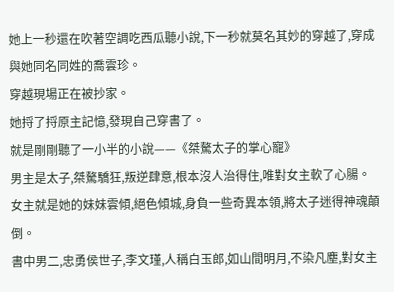她上一秒還在吹著空調吃西瓜聽小說,下一秒就莫名其妙的穿越了,穿成與她同名同姓的喬雲珍。
穿越現場正在被抄家。
她捋了捋原主記憶,發現自己穿書了。
就是剛剛聽了一小半的小說——《桀驁太子的掌心寵》
男主是太子,桀驁驕狂,叛逆肆意,根本沒人治得住,唯對女主軟了心腸。
女主就是她的妹妹雲傾,絕色傾城,身負一些奇異本領,將太子迷得神魂顛倒。
書中男二,忠勇侯世子,李文瑾,人稱白玉郎,如山間明月,不染凡塵,對女主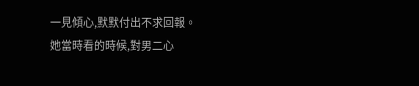一見傾心,默默付出不求回報。
她當時看的時候,對男二心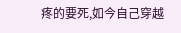疼的要死,如今自己穿越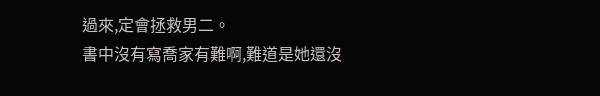過來,定會拯救男二。
書中沒有寫喬家有難啊,難道是她還沒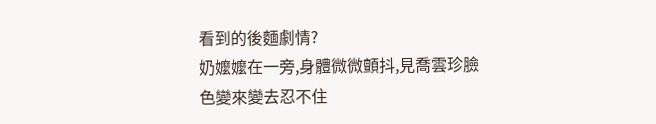看到的後麵劇情?
奶嬤嬤在一旁,身體微微顫抖,見喬雲珍臉色變來變去忍不住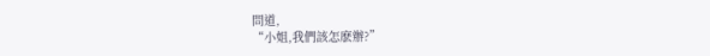問道,
“小姐,我們該怎麽辦?”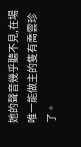她的聲音幾乎聽不見,在場唯一能做主的隻有喬雲珍了。